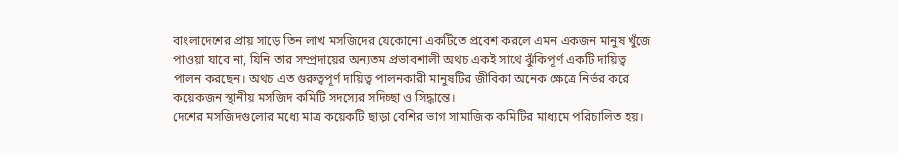বাংলাদেশের প্রায় সাড়ে তিন লাখ মসজিদের যেকোনো একটিতে প্রবেশ করলে এমন একজন মানুষ খুঁজে পাওয়া যাবে না, যিনি তার সম্প্রদায়ের অন্যতম প্রভাবশালী অথচ একই সাথে ঝুঁকিপূর্ণ একটি দায়িত্ব পালন করছেন। অথচ এত গুরুত্বপূর্ণ দায়িত্ব পালনকারী মানুষটির জীবিকা অনেক ক্ষেত্রে নির্ভর করে কয়েকজন স্থানীয় মসজিদ কমিটি সদস্যের সদিচ্ছা ও সিদ্ধান্তে।
দেশের মসজিদগুলোর মধ্যে মাত্র কয়েকটি ছাড়া বেশির ভাগ সামাজিক কমিটির মাধ্যমে পরিচালিত হয়।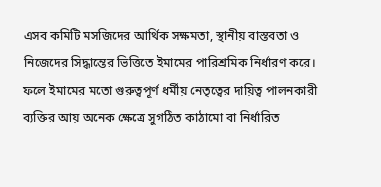এসব কমিটি মসজিদের আর্থিক সক্ষমতা, স্থানীয় বাস্তবতা ও নিজেদের সিদ্ধান্তের ভিত্তিতে ইমামের পারিশ্রমিক নির্ধারণ করে। ফলে ইমামের মতো গুরুত্বপূর্ণ ধর্মীয় নেতৃত্বের দায়িত্ব পালনকারী ব্যক্তির আয় অনেক ক্ষেত্রে সুগঠিত কাঠামো বা নির্ধারিত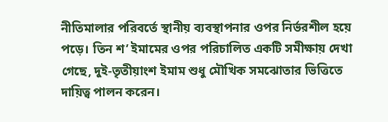নীতিমালার পরিবর্তে স্থানীয় ব্যবস্থাপনার ওপর নির্ভরশীল হয়ে পড়ে। তিন শ’ ইমামের ওপর পরিচালিত একটি সমীক্ষায় দেখা গেছে, দুই-তৃতীয়াংশ ইমাম শুধু মৌখিক সমঝোতার ভিত্তিতে দায়িত্ব পালন করেন।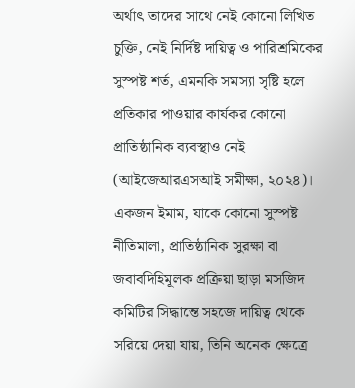অর্থাৎ তাদের সাথে নেই কোনো লিখিত চুক্তি, নেই নির্দিষ্ট দায়িত্ব ও পারিশ্রমিকের সুস্পষ্ট শর্ত, এমনকি সমস্যা সৃষ্টি হলে প্রতিকার পাওয়ার কার্যকর কোনো প্রাতিষ্ঠানিক ব্যবস্থাও নেই (আইজেআরএসআই সমীক্ষা, ২০২৪)।
একজন ইমাম, যাকে কোনো সুস্পষ্ট নীতিমালা, প্রাতিষ্ঠানিক সুরক্ষা বা জবাবদিহিমূলক প্রক্রিয়া ছাড়া মসজিদ কমিটির সিদ্ধান্তে সহজে দায়িত্ব থেকে সরিয়ে দেয়া যায়, তিনি অনেক ক্ষেত্রে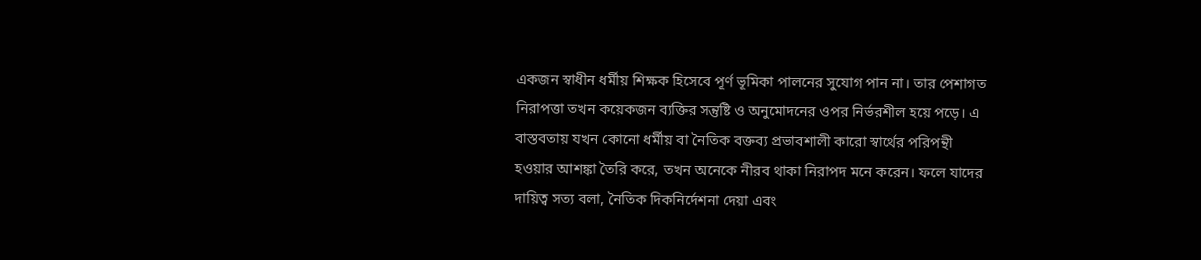একজন স্বাধীন ধর্মীয় শিক্ষক হিসেবে পূর্ণ ভূমিকা পালনের সুযোগ পান না। তার পেশাগত নিরাপত্তা তখন কয়েকজন ব্যক্তির সন্তুষ্টি ও অনুমোদনের ওপর নির্ভরশীল হয়ে পড়ে। এ বাস্তবতায় যখন কোনো ধর্মীয় বা নৈতিক বক্তব্য প্রভাবশালী কারো স্বার্থের পরিপন্থী হওয়ার আশঙ্কা তৈরি করে, তখন অনেকে নীরব থাকা নিরাপদ মনে করেন। ফলে যাদের দায়িত্ব সত্য বলা, নৈতিক দিকনির্দেশনা দেয়া এবং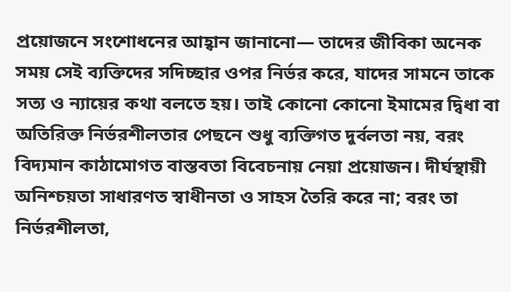প্রয়োজনে সংশোধনের আহ্বান জানানো— তাদের জীবিকা অনেক সময় সেই ব্যক্তিদের সদিচ্ছার ওপর নির্ভর করে, যাদের সামনে তাকে সত্য ও ন্যায়ের কথা বলতে হয়। তাই কোনো কোনো ইমামের দ্বিধা বা অতিরিক্ত নির্ভরশীলতার পেছনে শুধু ব্যক্তিগত দুর্বলতা নয়, বরং বিদ্যমান কাঠামোগত বাস্তবতা বিবেচনায় নেয়া প্রয়োজন। দীর্ঘস্থায়ী অনিশ্চয়তা সাধারণত স্বাধীনতা ও সাহস তৈরি করে না; বরং তা নির্ভরশীলতা,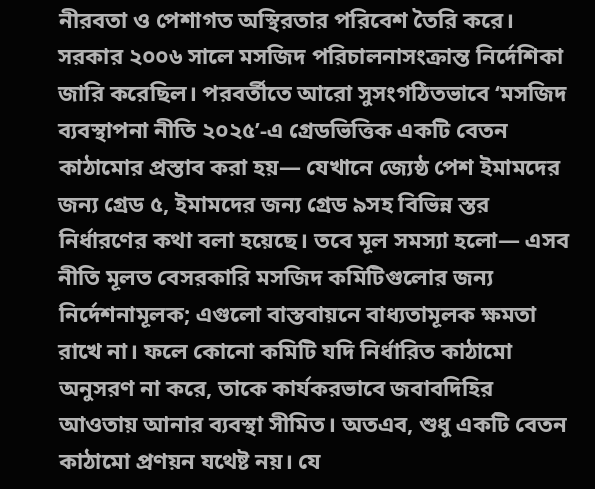নীরবতা ও পেশাগত অস্থিরতার পরিবেশ তৈরি করে।
সরকার ২০০৬ সালে মসজিদ পরিচালনাসংক্রান্ত নির্দেশিকা জারি করেছিল। পরবর্তীতে আরো সুসংগঠিতভাবে ‘মসজিদ ব্যবস্থাপনা নীতি ২০২৫’-এ গ্রেডভিত্তিক একটি বেতন কাঠামোর প্রস্তাব করা হয়— যেখানে জ্যেষ্ঠ পেশ ইমামদের জন্য গ্রেড ৫, ইমামদের জন্য গ্রেড ৯সহ বিভিন্ন স্তর নির্ধারণের কথা বলা হয়েছে। তবে মূল সমস্যা হলো— এসব নীতি মূলত বেসরকারি মসজিদ কমিটিগুলোর জন্য নির্দেশনামূলক; এগুলো বাস্তবায়নে বাধ্যতামূলক ক্ষমতা রাখে না। ফলে কোনো কমিটি যদি নির্ধারিত কাঠামো অনুসরণ না করে, তাকে কার্যকরভাবে জবাবদিহির আওতায় আনার ব্যবস্থা সীমিত। অতএব, শুধু একটি বেতন কাঠামো প্রণয়ন যথেষ্ট নয়। যে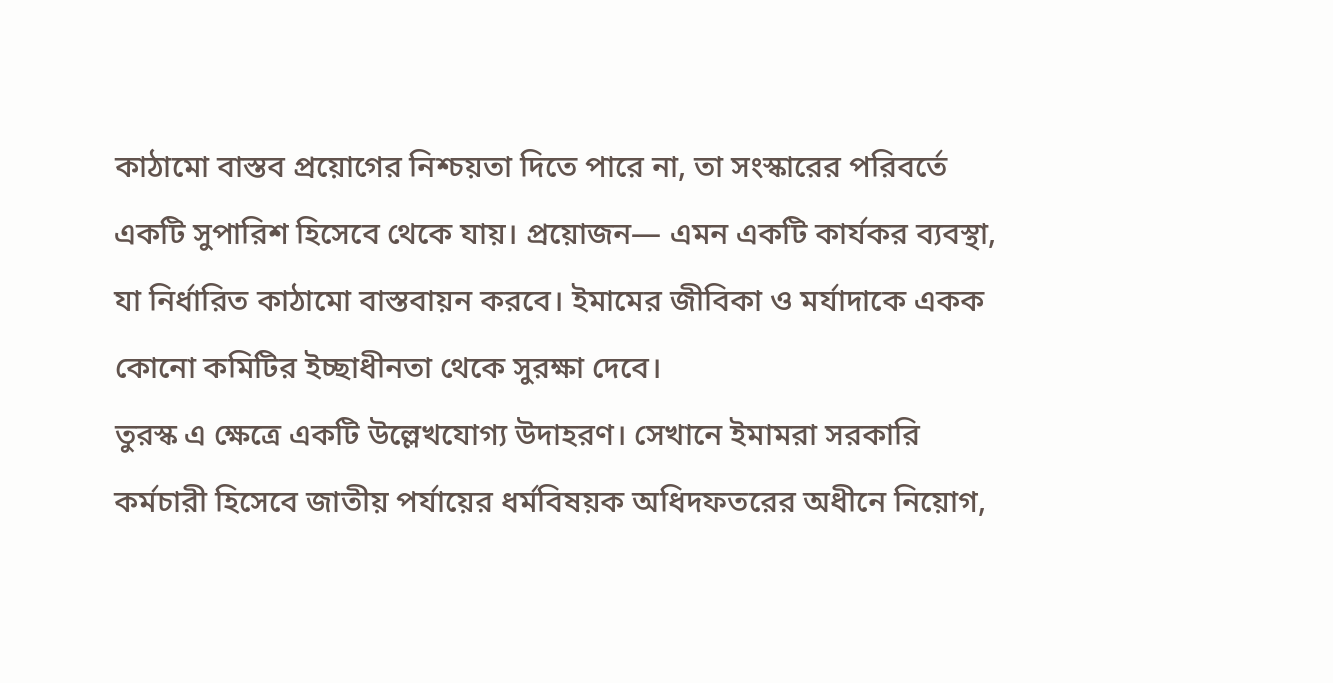কাঠামো বাস্তব প্রয়োগের নিশ্চয়তা দিতে পারে না, তা সংস্কারের পরিবর্তে একটি সুপারিশ হিসেবে থেকে যায়। প্রয়োজন— এমন একটি কার্যকর ব্যবস্থা, যা নির্ধারিত কাঠামো বাস্তবায়ন করবে। ইমামের জীবিকা ও মর্যাদাকে একক কোনো কমিটির ইচ্ছাধীনতা থেকে সুরক্ষা দেবে।
তুরস্ক এ ক্ষেত্রে একটি উল্লেখযোগ্য উদাহরণ। সেখানে ইমামরা সরকারি কর্মচারী হিসেবে জাতীয় পর্যায়ের ধর্মবিষয়ক অধিদফতরের অধীনে নিয়োগ,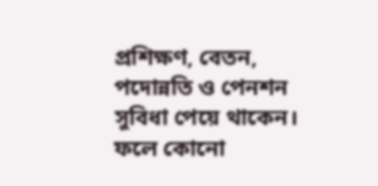প্রশিক্ষণ, বেতন, পদোন্নতি ও পেনশন সুবিধা পেয়ে থাকেন। ফলে কোনো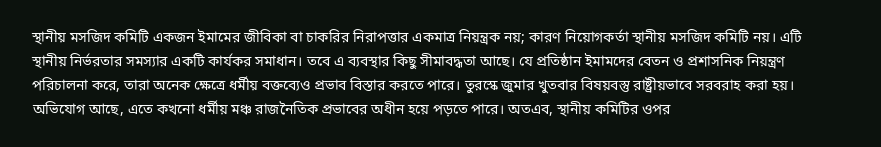স্থানীয় মসজিদ কমিটি একজন ইমামের জীবিকা বা চাকরির নিরাপত্তার একমাত্র নিয়ন্ত্রক নয়; কারণ নিয়োগকর্তা স্থানীয় মসজিদ কমিটি নয়। এটি স্থানীয় নির্ভরতার সমস্যার একটি কার্যকর সমাধান। তবে এ ব্যবস্থার কিছু সীমাবদ্ধতা আছে। যে প্রতিষ্ঠান ইমামদের বেতন ও প্রশাসনিক নিয়ন্ত্রণ পরিচালনা করে, তারা অনেক ক্ষেত্রে ধর্মীয় বক্তব্যেও প্রভাব বিস্তার করতে পারে। তুরস্কে জুমার খুতবার বিষয়বস্তু রাষ্ট্রীয়ভাবে সরবরাহ করা হয়। অভিযোগ আছে, এতে কখনো ধর্মীয় মঞ্চ রাজনৈতিক প্রভাবের অধীন হয়ে পড়তে পারে। অতএব, স্থানীয় কমিটির ওপর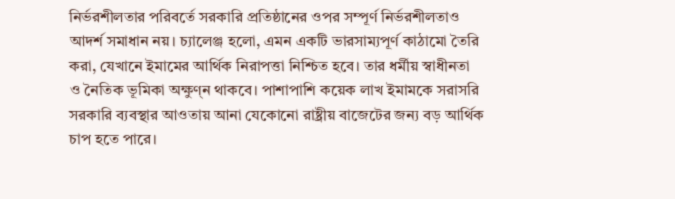নির্ভরশীলতার পরিবর্তে সরকারি প্রতিষ্ঠানের ওপর সম্পূর্ণ নির্ভরশীলতাও আদর্শ সমাধান নয়। চ্যালেঞ্জ হলো, এমন একটি ভারসাম্যপূর্ণ কাঠামো তৈরি করা, যেখানে ইমামের আর্থিক নিরাপত্তা নিশ্চিত হবে। তার ধর্মীয় স্বাধীনতা ও নৈতিক ভূমিকা অক্ষুণ্ন থাকবে। পাশাপাশি কয়েক লাখ ইমামকে সরাসরি সরকারি ব্যবস্থার আওতায় আনা যেকোনো রাষ্ট্রীয় বাজেটের জন্য বড় আর্থিক চাপ হতে পারে।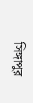সিঙ্গাপুর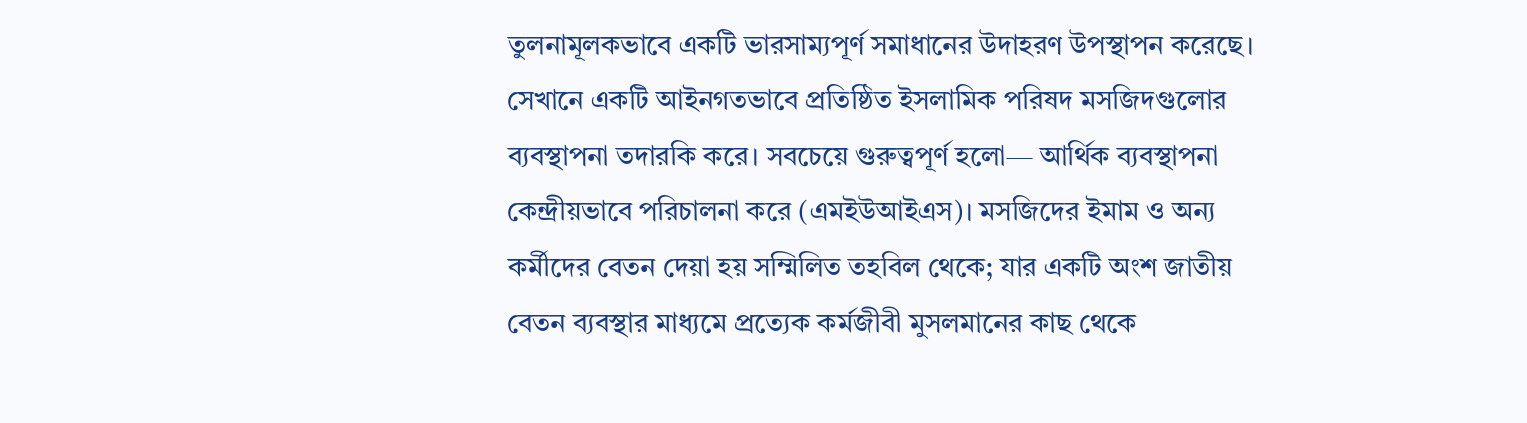তুলনামূলকভাবে একটি ভারসাম্যপূর্ণ সমাধানের উদাহরণ উপস্থাপন করেছে। সেখানে একটি আইনগতভাবে প্রতিষ্ঠিত ইসলামিক পরিষদ মসজিদগুলোর ব্যবস্থাপনা তদারকি করে। সবচেয়ে গুরুত্বপূর্ণ হলো— আর্থিক ব্যবস্থাপনা কেন্দ্রীয়ভাবে পরিচালনা করে (এমইউআইএস)। মসজিদের ইমাম ও অন্য কর্মীদের বেতন দেয়া হয় সম্মিলিত তহবিল থেকে; যার একটি অংশ জাতীয় বেতন ব্যবস্থার মাধ্যমে প্রত্যেক কর্মজীবী মুসলমানের কাছ থেকে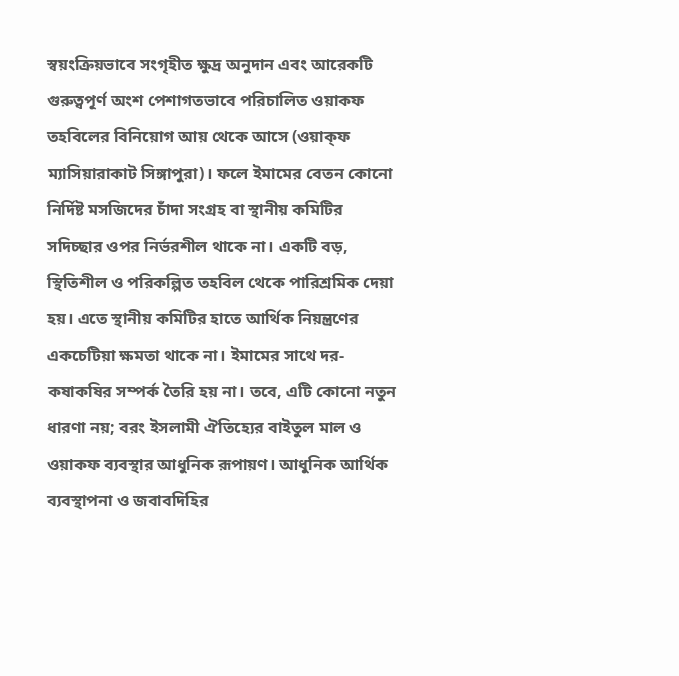স্বয়ংক্রিয়ভাবে সংগৃহীত ক্ষুদ্র অনুদান এবং আরেকটি গুরুত্বপূর্ণ অংশ পেশাগতভাবে পরিচালিত ওয়াকফ তহবিলের বিনিয়োগ আয় থেকে আসে (ওয়াক্ফ ম্যাসিয়ারাকাট সিঙ্গাপুরা)। ফলে ইমামের বেতন কোনো নির্দিষ্ট মসজিদের চাঁদা সংগ্রহ বা স্থানীয় কমিটির সদিচ্ছার ওপর নির্ভরশীল থাকে না। একটি বড়, স্থিতিশীল ও পরিকল্পিত তহবিল থেকে পারিশ্রমিক দেয়া হয়। এতে স্থানীয় কমিটির হাতে আর্থিক নিয়ন্ত্রণের একচেটিয়া ক্ষমতা থাকে না। ইমামের সাথে দর-কষাকষির সম্পর্ক তৈরি হয় না। তবে, এটি কোনো নতুন ধারণা নয়; বরং ইসলামী ঐতিহ্যের বাইতুল মাল ও ওয়াকফ ব্যবস্থার আধুনিক রূপায়ণ। আধুনিক আর্থিক ব্যবস্থাপনা ও জবাবদিহির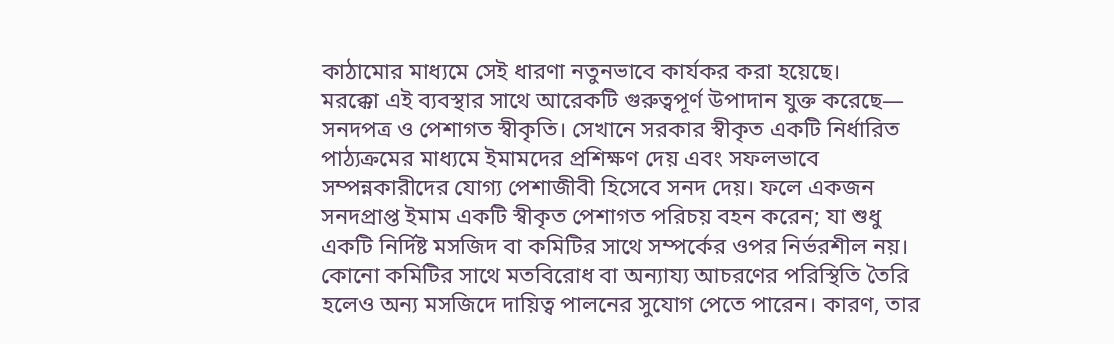কাঠামোর মাধ্যমে সেই ধারণা নতুনভাবে কার্যকর করা হয়েছে।
মরক্কো এই ব্যবস্থার সাথে আরেকটি গুরুত্বপূর্ণ উপাদান যুক্ত করেছে— সনদপত্র ও পেশাগত স্বীকৃতি। সেখানে সরকার স্বীকৃত একটি নির্ধারিত পাঠ্যক্রমের মাধ্যমে ইমামদের প্রশিক্ষণ দেয় এবং সফলভাবে সম্পন্নকারীদের যোগ্য পেশাজীবী হিসেবে সনদ দেয়। ফলে একজন সনদপ্রাপ্ত ইমাম একটি স্বীকৃত পেশাগত পরিচয় বহন করেন; যা শুধু একটি নির্দিষ্ট মসজিদ বা কমিটির সাথে সম্পর্কের ওপর নির্ভরশীল নয়। কোনো কমিটির সাথে মতবিরোধ বা অন্যায্য আচরণের পরিস্থিতি তৈরি হলেও অন্য মসজিদে দায়িত্ব পালনের সুযোগ পেতে পারেন। কারণ, তার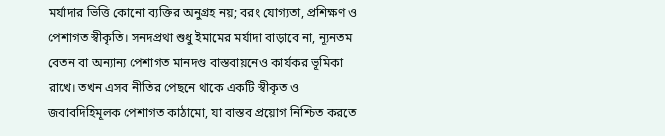মর্যাদার ভিত্তি কোনো ব্যক্তির অনুগ্রহ নয়; বরং যোগ্যতা, প্রশিক্ষণ ও পেশাগত স্বীকৃতি। সনদপ্রথা শুধু ইমামের মর্যাদা বাড়াবে না, ন্যূনতম বেতন বা অন্যান্য পেশাগত মানদণ্ড বাস্তবায়নেও কার্যকর ভূমিকা রাখে। তখন এসব নীতির পেছনে থাকে একটি স্বীকৃত ও জবাবদিহিমূলক পেশাগত কাঠামো, যা বাস্তব প্রয়োগ নিশ্চিত করতে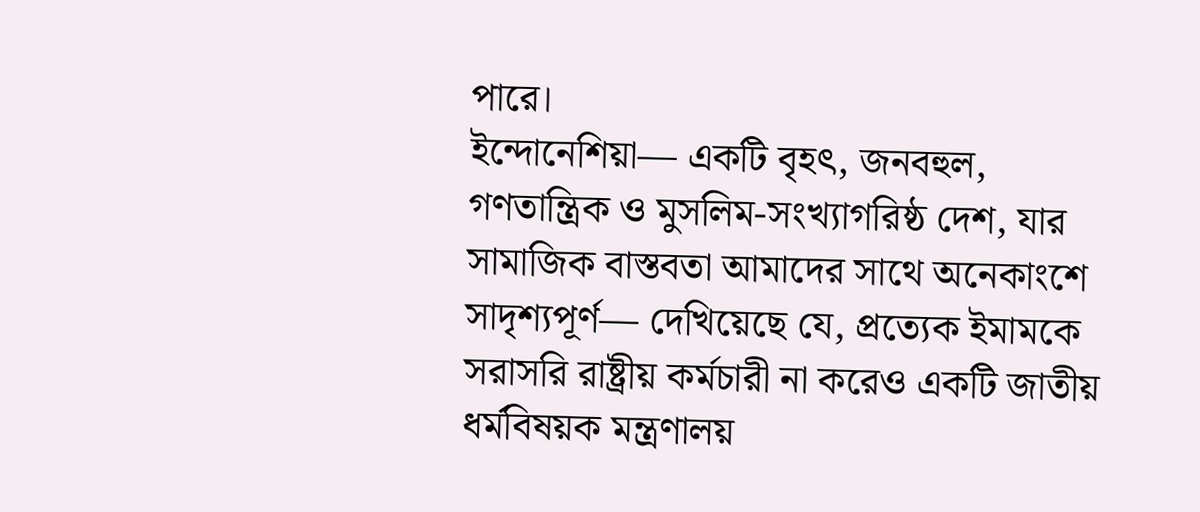পারে।
ইন্দোনেশিয়া— একটি বৃহৎ, জনবহুল, গণতান্ত্রিক ও মুসলিম-সংখ্যাগরিষ্ঠ দেশ, যার সামাজিক বাস্তবতা আমাদের সাথে অনেকাংশে সাদৃশ্যপূর্ণ— দেখিয়েছে যে, প্রত্যেক ইমামকে সরাসরি রাষ্ট্রীয় কর্মচারী না করেও একটি জাতীয় ধর্মবিষয়ক মন্ত্রণালয়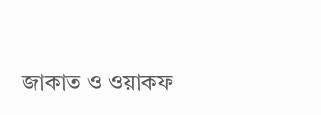জাকাত ও ওয়াকফ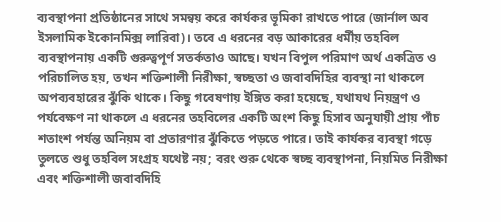ব্যবস্থাপনা প্রতিষ্ঠানের সাথে সমন্বয় করে কার্যকর ভূমিকা রাখতে পারে (জার্নাল অব ইসলামিক ইকোনমিক্স লারিবা)। তবে এ ধরনের বড় আকারের ধর্মীয় তহবিল ব্যবস্থাপনায় একটি গুরুত্বপূর্ণ সতর্কতাও আছে। যখন বিপুল পরিমাণ অর্থ একত্রিত ও পরিচালিত হয়, তখন শক্তিশালী নিরীক্ষা, স্বচ্ছতা ও জবাবদিহির ব্যবস্থা না থাকলে অপব্যবহারের ঝুঁকি থাকে। কিছু গবেষণায় ইঙ্গিত করা হয়েছে, যথাযথ নিয়ন্ত্রণ ও পর্যবেক্ষণ না থাকলে এ ধরনের তহবিলের একটি অংশ কিছু হিসাব অনুযায়ী প্রায় পাঁচ শতাংশ পর্যন্ত অনিয়ম বা প্রতারণার ঝুঁকিতে পড়তে পারে। তাই কার্যকর ব্যবস্থা গড়ে তুলতে শুধু তহবিল সংগ্রহ যথেষ্ট নয়; বরং শুরু থেকে স্বচ্ছ ব্যবস্থাপনা, নিয়মিত নিরীক্ষা এবং শক্তিশালী জবাবদিহি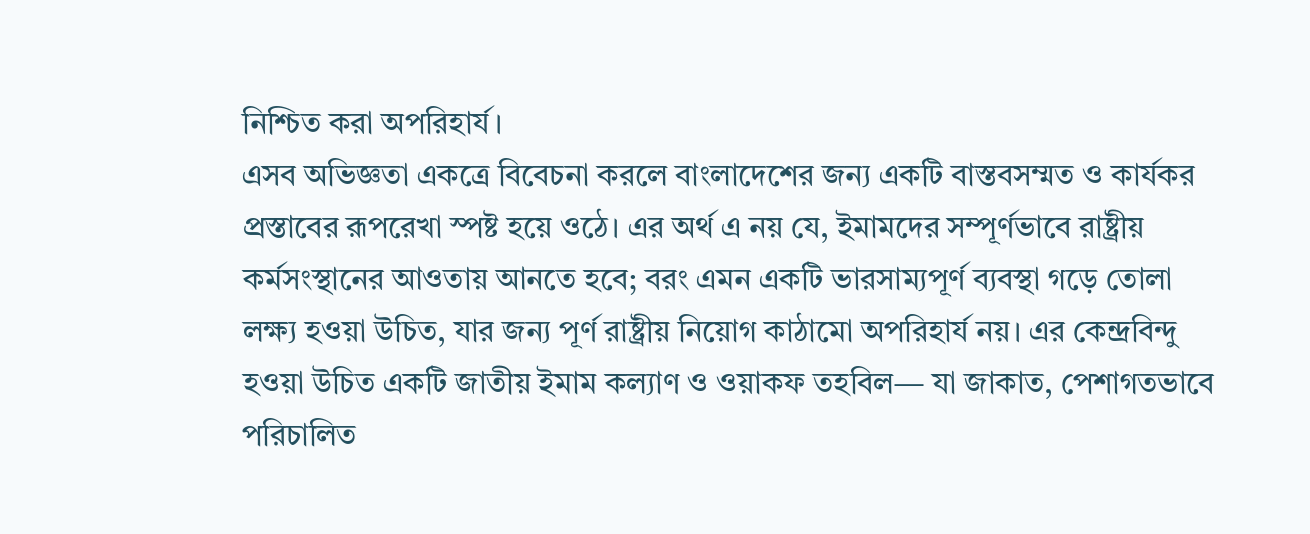নিশ্চিত করা অপরিহার্য।
এসব অভিজ্ঞতা একত্রে বিবেচনা করলে বাংলাদেশের জন্য একটি বাস্তবসম্মত ও কার্যকর প্রস্তাবের রূপরেখা স্পষ্ট হয়ে ওঠে। এর অর্থ এ নয় যে, ইমামদের সম্পূর্ণভাবে রাষ্ট্রীয় কর্মসংস্থানের আওতায় আনতে হবে; বরং এমন একটি ভারসাম্যপূর্ণ ব্যবস্থা গড়ে তোলা লক্ষ্য হওয়া উচিত, যার জন্য পূর্ণ রাষ্ট্রীয় নিয়োগ কাঠামো অপরিহার্য নয়। এর কেন্দ্রবিন্দু হওয়া উচিত একটি জাতীয় ইমাম কল্যাণ ও ওয়াকফ তহবিল— যা জাকাত, পেশাগতভাবে পরিচালিত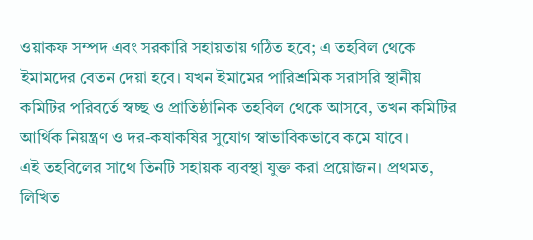ওয়াকফ সম্পদ এবং সরকারি সহায়তায় গঠিত হবে; এ তহবিল থেকে ইমামদের বেতন দেয়া হবে। যখন ইমামের পারিশ্রমিক সরাসরি স্থানীয় কমিটির পরিবর্তে স্বচ্ছ ও প্রাতিষ্ঠানিক তহবিল থেকে আসবে, তখন কমিটির আর্থিক নিয়ন্ত্রণ ও দর-কষাকষির সুযোগ স্বাভাবিকভাবে কমে যাবে।
এই তহবিলের সাথে তিনটি সহায়ক ব্যবস্থা যুক্ত করা প্রয়োজন। প্রথমত, লিখিত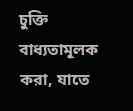চুক্তি বাধ্যতামূলক করা, যাতে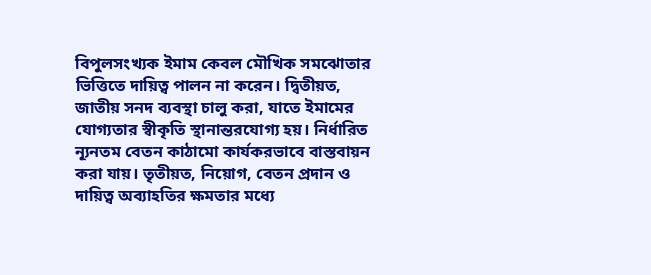বিপুলসংখ্যক ইমাম কেবল মৌখিক সমঝোতার ভিত্তিতে দায়িত্ব পালন না করেন। দ্বিতীয়ত, জাতীয় সনদ ব্যবস্থা চালু করা, যাতে ইমামের যোগ্যতার স্বীকৃতি স্থানান্তরযোগ্য হয়। নির্ধারিত ন্যূনতম বেতন কাঠামো কার্যকরভাবে বাস্তবায়ন করা যায়। তৃতীয়ত, নিয়োগ, বেতন প্রদান ও দায়িত্ব অব্যাহতির ক্ষমতার মধ্যে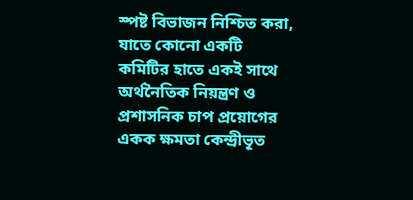স্পষ্ট বিভাজন নিশ্চিত করা, যাতে কোনো একটি কমিটির হাতে একই সাথে অর্থনৈতিক নিয়ন্ত্রণ ও প্রশাসনিক চাপ প্রয়োগের একক ক্ষমতা কেন্দ্রীভূত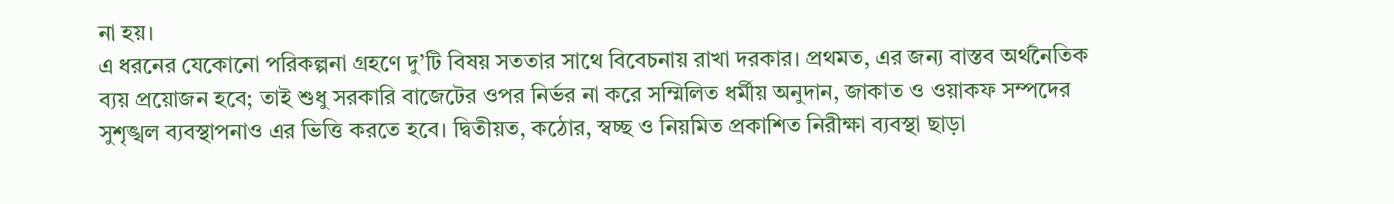না হয়।
এ ধরনের যেকোনো পরিকল্পনা গ্রহণে দু’টি বিষয় সততার সাথে বিবেচনায় রাখা দরকার। প্রথমত, এর জন্য বাস্তব অর্থনৈতিক ব্যয় প্রয়োজন হবে; তাই শুধু সরকারি বাজেটের ওপর নির্ভর না করে সম্মিলিত ধর্মীয় অনুদান, জাকাত ও ওয়াকফ সম্পদের সুশৃঙ্খল ব্যবস্থাপনাও এর ভিত্তি করতে হবে। দ্বিতীয়ত, কঠোর, স্বচ্ছ ও নিয়মিত প্রকাশিত নিরীক্ষা ব্যবস্থা ছাড়া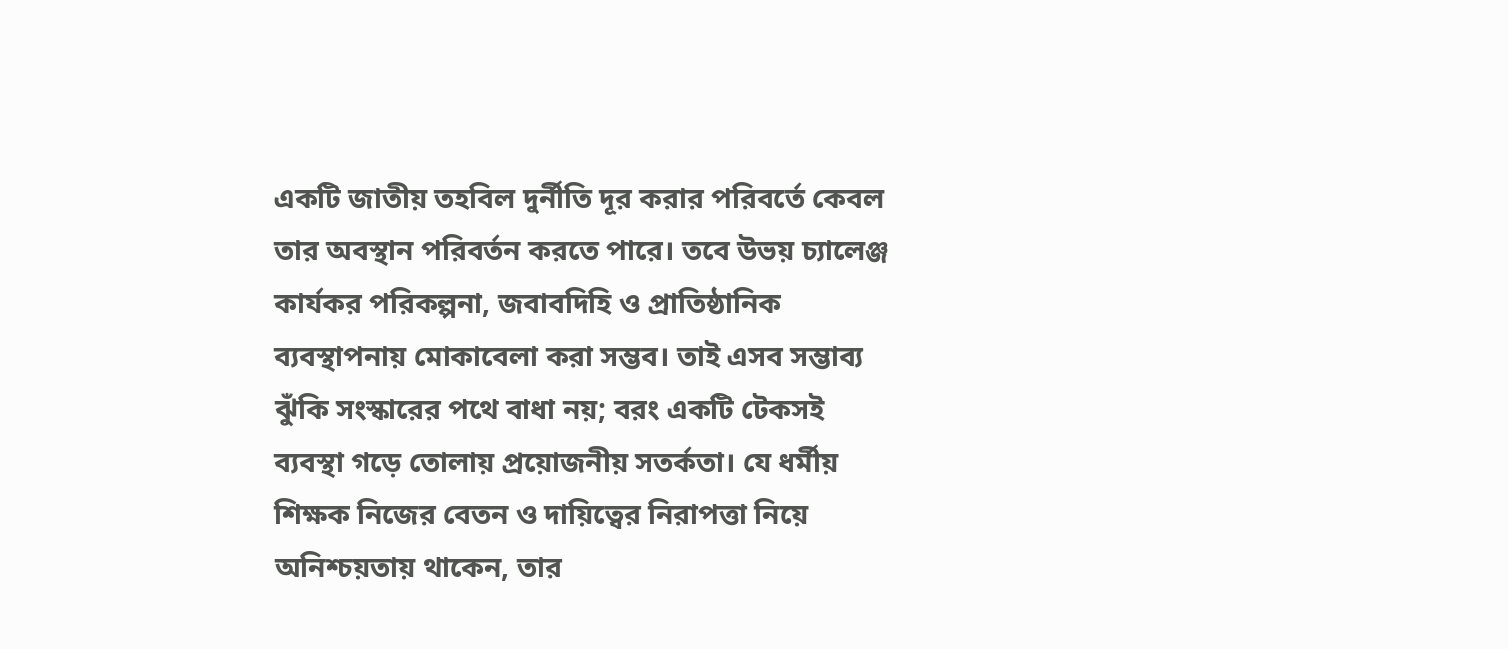একটি জাতীয় তহবিল দুর্নীতি দূর করার পরিবর্তে কেবল তার অবস্থান পরিবর্তন করতে পারে। তবে উভয় চ্যালেঞ্জ কার্যকর পরিকল্পনা, জবাবদিহি ও প্রাতিষ্ঠানিক ব্যবস্থাপনায় মোকাবেলা করা সম্ভব। তাই এসব সম্ভাব্য ঝুঁকি সংস্কারের পথে বাধা নয়; বরং একটি টেকসই ব্যবস্থা গড়ে তোলায় প্রয়োজনীয় সতর্কতা। যে ধর্মীয় শিক্ষক নিজের বেতন ও দায়িত্বের নিরাপত্তা নিয়ে অনিশ্চয়তায় থাকেন, তার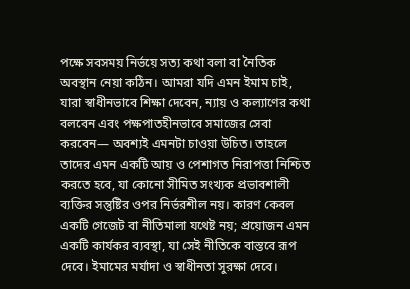পক্ষে সবসময় নির্ভয়ে সত্য কথা বলা বা নৈতিক অবস্থান নেয়া কঠিন। আমরা যদি এমন ইমাম চাই, যারা স্বাধীনভাবে শিক্ষা দেবেন, ন্যায় ও কল্যাণের কথা বলবেন এবং পক্ষপাতহীনভাবে সমাজের সেবা করবেন— অবশ্যই এমনটা চাওয়া উচিত। তাহলে তাদের এমন একটি আয় ও পেশাগত নিরাপত্তা নিশ্চিত করতে হবে, যা কোনো সীমিত সংখ্যক প্রভাবশালী ব্যক্তির সন্তুষ্টির ওপর নির্ভরশীল নয়। কারণ কেবল একটি গেজেট বা নীতিমালা যথেষ্ট নয়; প্রয়োজন এমন একটি কার্যকর ব্যবস্থা, যা সেই নীতিকে বাস্তবে রূপ দেবে। ইমামের মর্যাদা ও স্বাধীনতা সুরক্ষা দেবে।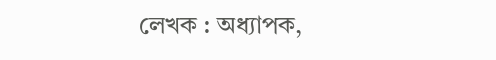লেখক : অধ্যাপক,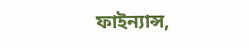ফাইন্যান্স,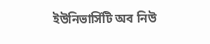ইউনিভার্সিটি অব নিউ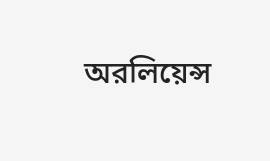অরলিয়েন্স